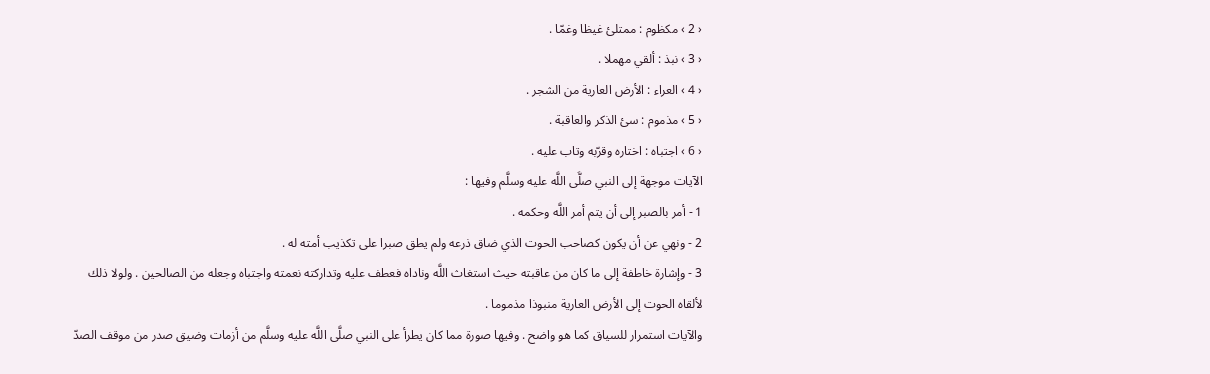‹ 2 › مكظوم : ممتلئ غيظا وغمّا .
‹ 3 › نبذ : ألقي مهملا .
‹ 4 › العراء : الأرض العارية من الشجر .
‹ 5 › مذموم : سئ الذكر والعاقبة .
‹ 6 › اجتباه : اختاره وقرّبه وتاب عليه .
الآيات موجهة إلى النبي صلَّى اللَّه عليه وسلَّم وفيها :
1 - أمر بالصبر إلى أن يتم أمر اللَّه وحكمه .
2 - ونهي عن أن يكون كصاحب الحوت الذي ضاق ذرعه ولم يطق صبرا على تكذيب أمته له .
3 - وإشارة خاطفة إلى ما كان من عاقبته حيث استغاث اللَّه وناداه فعطف عليه وتداركته نعمته واجتباه وجعله من الصالحين . ولولا ذلك لألقاه الحوت إلى الأرض العارية منبوذا مذموما .
والآيات استمرار للسياق كما هو واضح . وفيها صورة مما كان يطرأ على النبي صلَّى اللَّه عليه وسلَّم من أزمات وضيق صدر من موقف الصدّ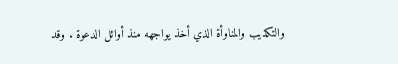والتكذيب والمناوأة الذي أخذ يواجهه منذ أوائل الدعوة . وقد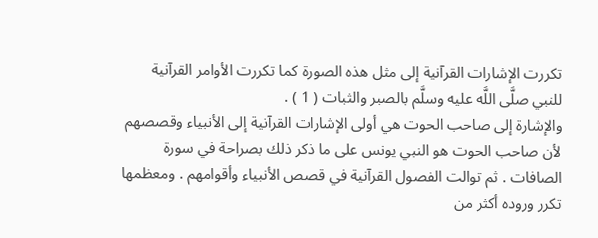تكررت الإشارات القرآنية إلى مثل هذه الصورة كما تكررت الأوامر القرآنية للنبي صلَّى اللَّه عليه وسلَّم بالصبر والثبات ( 1 ) .
والإشارة إلى صاحب الحوت هي أولى الإشارات القرآنية إلى الأنبياء وقصصهم لأن صاحب الحوت هو النبي يونس على ما ذكر ذلك بصراحة في سورة الصافات . ثم توالت الفصول القرآنية في قصص الأنبياء وأقوامهم . ومعظمها تكرر وروده أكثر من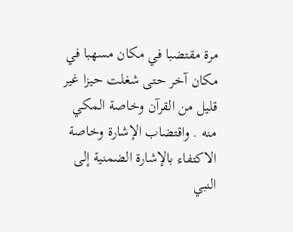مرة مقتضبا في مكان مسهبا في مكان آخر حتى شغلت حيزا غير قليل من القرآن وخاصة المكي منه . واقتضاب الإشارة وخاصة الاكتفاء بالإشارة الضمنية إلى النبي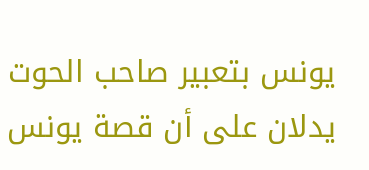يونس بتعبير صاحب الحوت يدلان على أن قصة يونس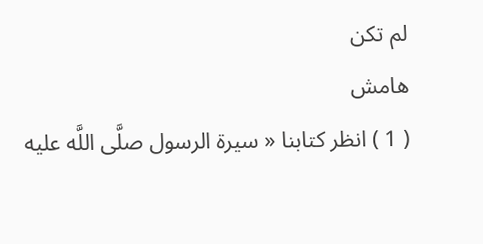لم تكن
هامش
( 1 ) انظر كتابنا « سيرة الرسول صلَّى اللَّه عليه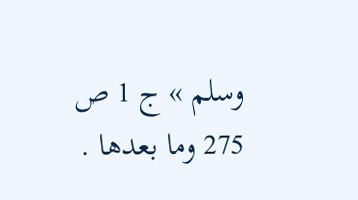وسلم » ج 1 ص 275 وما بعدها .